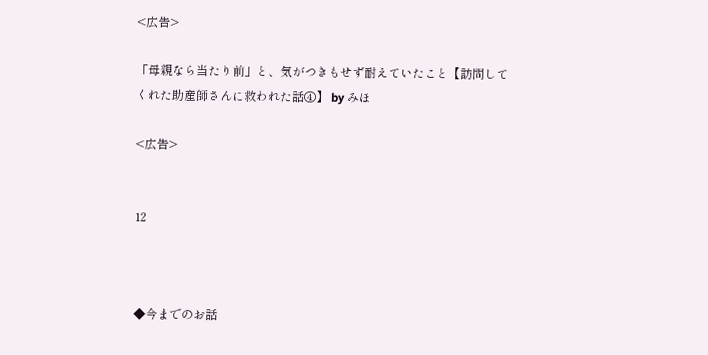<広告>

「母親なら当たり前」と、気がつきもせず耐えていたこと【訪問してくれた助産師さんに救われた話④】 by みほ

<広告>


12



◆今までのお話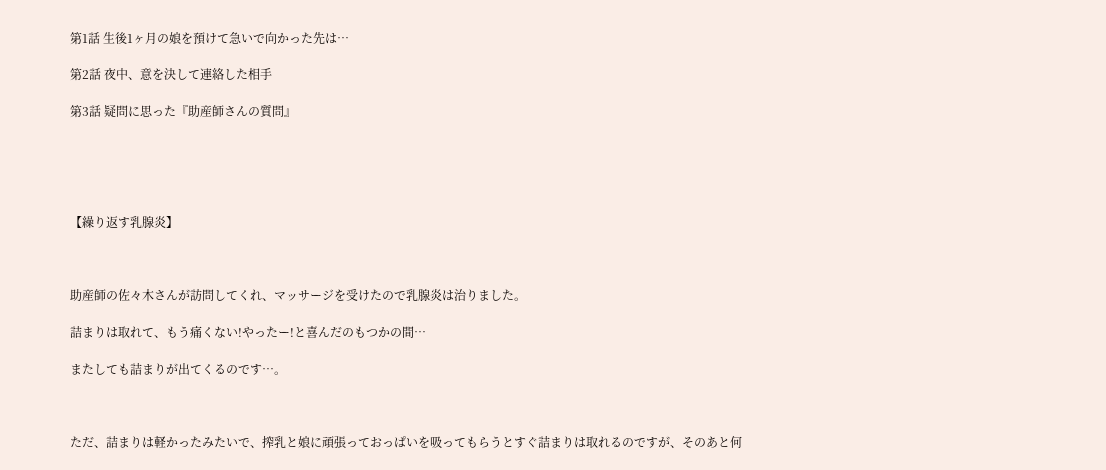第1話 生後1ヶ月の娘を預けて急いで向かった先は…

第2話 夜中、意を決して連絡した相手

第3話 疑問に思った『助産師さんの質問』





【繰り返す乳腺炎】



助産師の佐々木さんが訪問してくれ、マッサージを受けたので乳腺炎は治りました。

詰まりは取れて、もう痛くない!やったー!と喜んだのもつかの間…

またしても詰まりが出てくるのです…。



ただ、詰まりは軽かったみたいで、搾乳と娘に頑張っておっぱいを吸ってもらうとすぐ詰まりは取れるのですが、そのあと何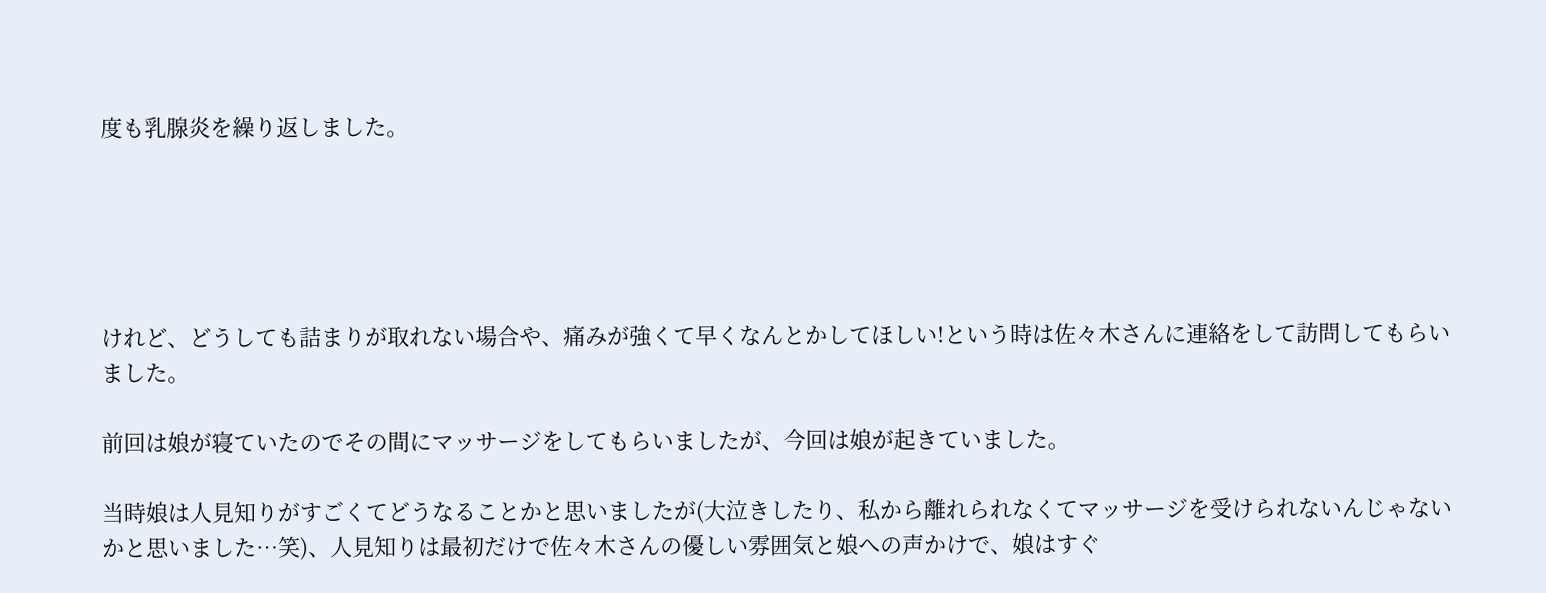度も乳腺炎を繰り返しました。





けれど、どうしても詰まりが取れない場合や、痛みが強くて早くなんとかしてほしい!という時は佐々木さんに連絡をして訪問してもらいました。

前回は娘が寝ていたのでその間にマッサージをしてもらいましたが、今回は娘が起きていました。

当時娘は人見知りがすごくてどうなることかと思いましたが(大泣きしたり、私から離れられなくてマッサージを受けられないんじゃないかと思いました…笑)、人見知りは最初だけで佐々木さんの優しい雰囲気と娘への声かけで、娘はすぐ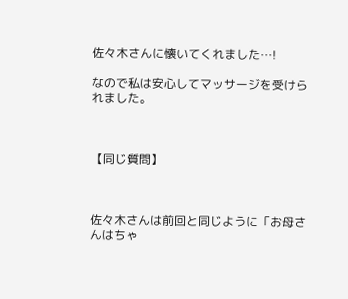佐々木さんに懐いてくれました…!

なので私は安心してマッサージを受けられました。



【同じ質問】



佐々木さんは前回と同じように「お母さんはちゃ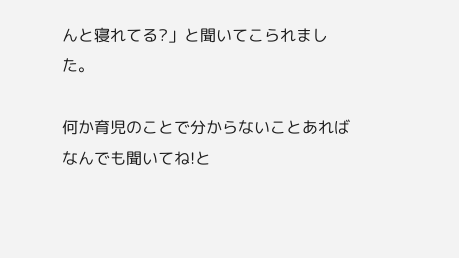んと寝れてる?」と聞いてこられました。

何か育児のことで分からないことあればなんでも聞いてね!と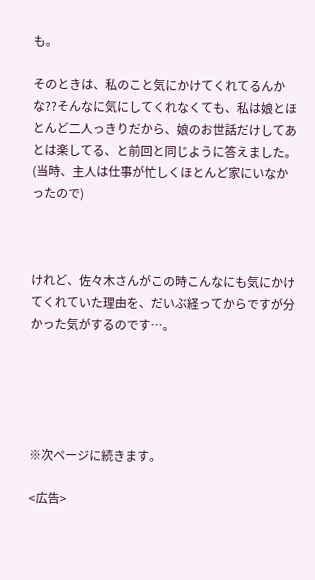も。

そのときは、私のこと気にかけてくれてるんかな??そんなに気にしてくれなくても、私は娘とほとんど二人っきりだから、娘のお世話だけしてあとは楽してる、と前回と同じように答えました。(当時、主人は仕事が忙しくほとんど家にいなかったので)



けれど、佐々木さんがこの時こんなにも気にかけてくれていた理由を、だいぶ経ってからですが分かった気がするのです…。





※次ページに続きます。

<広告>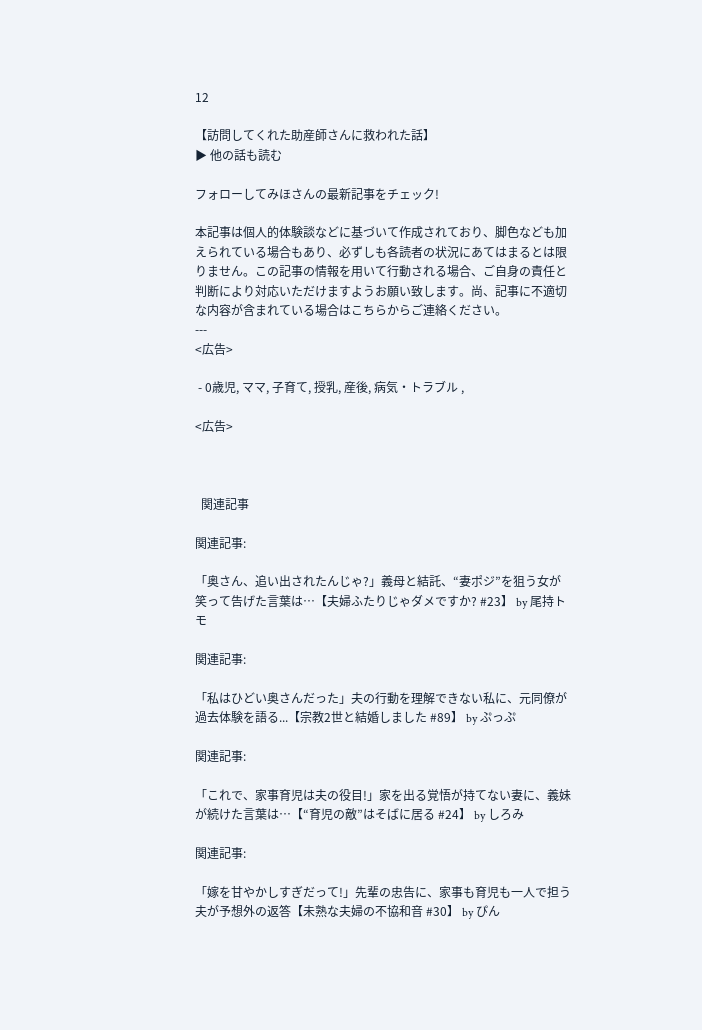12

【訪問してくれた助産師さんに救われた話】
▶ 他の話も読む

フォローしてみほさんの最新記事をチェック!

本記事は個人的体験談などに基づいて作成されており、脚色なども加えられている場合もあり、必ずしも各読者の状況にあてはまるとは限りません。この記事の情報を用いて行動される場合、ご自身の責任と判断により対応いただけますようお願い致します。尚、記事に不適切な内容が含まれている場合はこちらからご連絡ください。
---
<広告>

 - 0歳児, ママ, 子育て, 授乳, 産後, 病気・トラブル ,

<広告>



  関連記事

関連記事:

「奥さん、追い出されたんじゃ?」義母と結託、“妻ポジ”を狙う女が笑って告げた言葉は…【夫婦ふたりじゃダメですか? #23】 by 尾持トモ

関連記事:

「私はひどい奥さんだった」夫の行動を理解できない私に、元同僚が過去体験を語る...【宗教2世と結婚しました #89】 by ぷっぷ

関連記事:

「これで、家事育児は夫の役目!」家を出る覚悟が持てない妻に、義妹が続けた言葉は…【“育児の敵”はそばに居る #24】 by しろみ

関連記事:

「嫁を甘やかしすぎだって!」先輩の忠告に、家事も育児も一人で担う夫が予想外の返答【未熟な夫婦の不協和音 #30】 by ぴん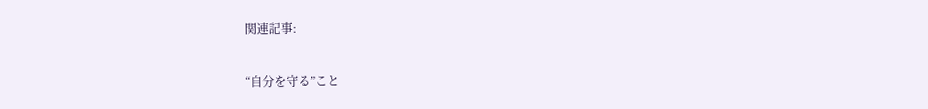関連記事:

“自分を守る”こと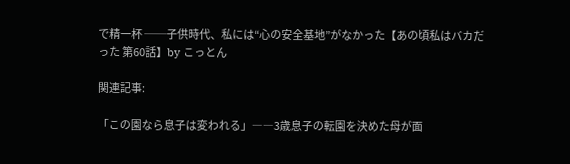で精一杯 ──子供時代、私には“心の安全基地”がなかった【あの頃私はバカだった 第60話】by こっとん

関連記事:

「この園なら息子は変われる」――3歳息子の転園を決めた母が面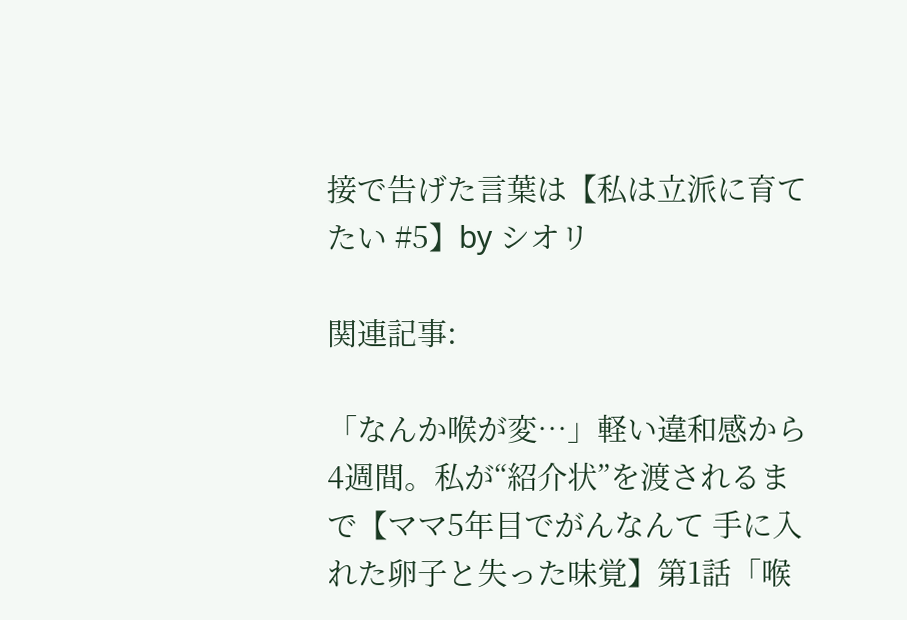接で告げた言葉は【私は立派に育てたい #5】by シオリ

関連記事:

「なんか喉が変…」軽い違和感から4週間。私が“紹介状”を渡されるまで【ママ5年目でがんなんて 手に入れた卵子と失った味覚】第1話「喉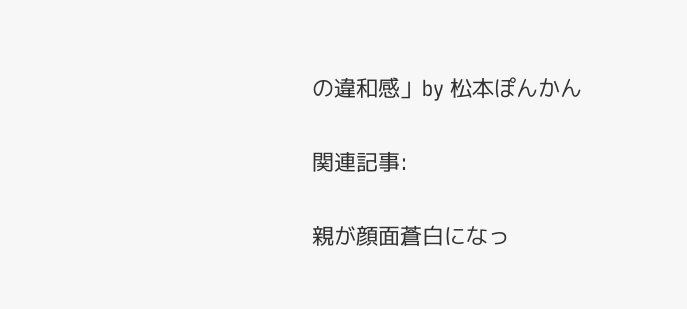の違和感」by 松本ぽんかん

関連記事:

親が顔面蒼白になっ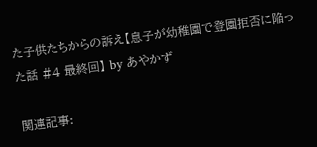た子供たちからの訴え【息子が幼稚園で登園拒否に陥った話 #4 最終回】 by あやかず

関連記事: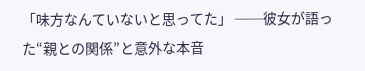「味方なんていないと思ってた」 ──彼女が語った“親との関係”と意外な本音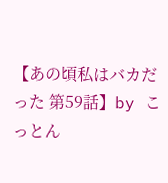【あの頃私はバカだった 第59話】by こっとん